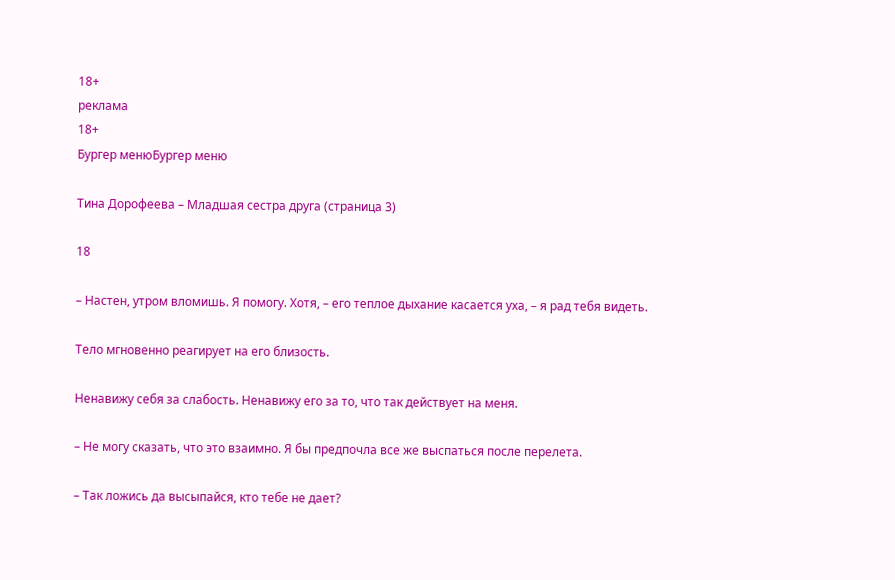18+
реклама
18+
Бургер менюБургер меню

Тина Дорофеева – Младшая сестра друга (страница 3)

18

– Настен, утром вломишь. Я помогу. Хотя, – его теплое дыхание касается уха, – я рад тебя видеть.

Тело мгновенно реагирует на его близость.

Ненавижу себя за слабость. Ненавижу его за то, что так действует на меня.

– Не могу сказать, что это взаимно. Я бы предпочла все же выспаться после перелета.

– Так ложись да высыпайся, кто тебе не дает?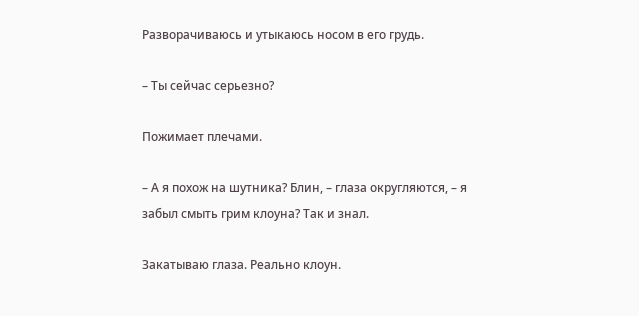Разворачиваюсь и утыкаюсь носом в его грудь.

– Ты сейчас серьезно?

Пожимает плечами.

– А я похож на шутника? Блин, – глаза округляются, – я забыл смыть грим клоуна? Так и знал.

Закатываю глаза. Реально клоун.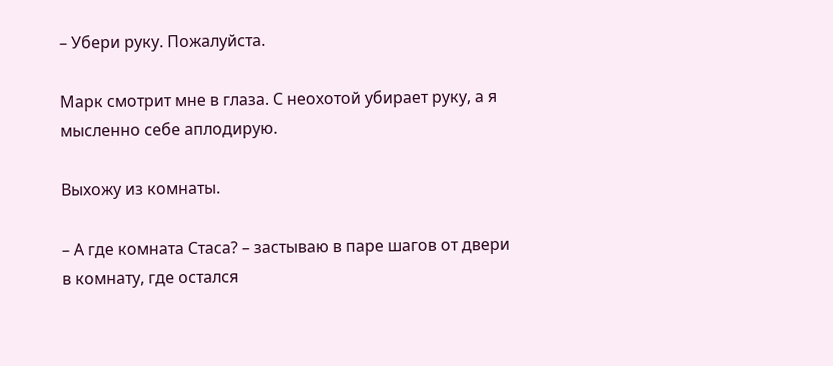– Убери руку. Пожалуйста.

Марк смотрит мне в глаза. С неохотой убирает руку, а я мысленно себе аплодирую.

Выхожу из комнаты.

– А где комната Стаса? – застываю в паре шагов от двери в комнату, где остался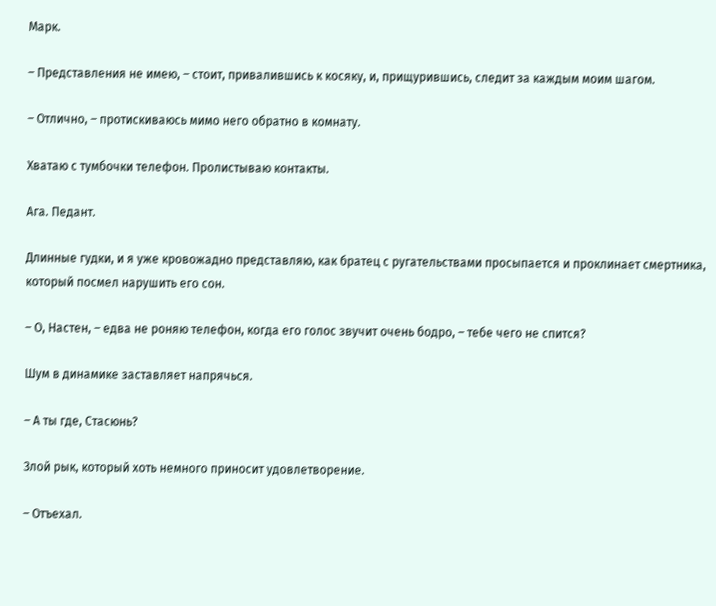Марк.

– Представления не имею, – стоит, привалившись к косяку, и, прищурившись, следит за каждым моим шагом.

– Отлично, – протискиваюсь мимо него обратно в комнату.

Хватаю с тумбочки телефон. Пролистываю контакты.

Ага. Педант.

Длинные гудки, и я уже кровожадно представляю, как братец с ругательствами просыпается и проклинает смертника, который посмел нарушить его сон.

– О, Настен, – едва не роняю телефон, когда его голос звучит очень бодро, – тебе чего не спится?

Шум в динамике заставляет напрячься.

– А ты где, Стасюнь?

Злой рык, который хоть немного приносит удовлетворение.

– Отъехал.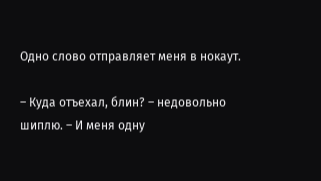Одно слово отправляет меня в нокаут.

– Куда отъехал, блин? – недовольно шиплю. – И меня одну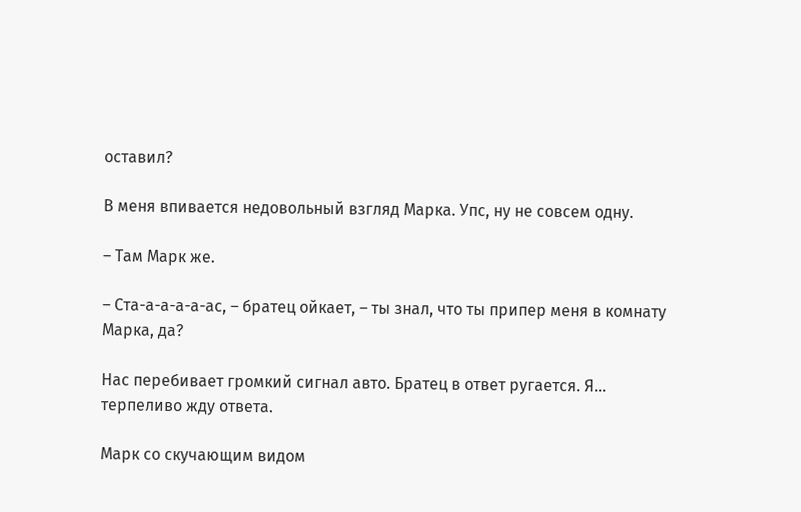оставил?

В меня впивается недовольный взгляд Марка. Упс, ну не совсем одну.

– Там Марк же.

– Ста-а-а-а-а-ас, – братец ойкает, – ты знал, что ты припер меня в комнату Марка, да?

Нас перебивает громкий сигнал авто. Братец в ответ ругается. Я… терпеливо жду ответа.

Марк со скучающим видом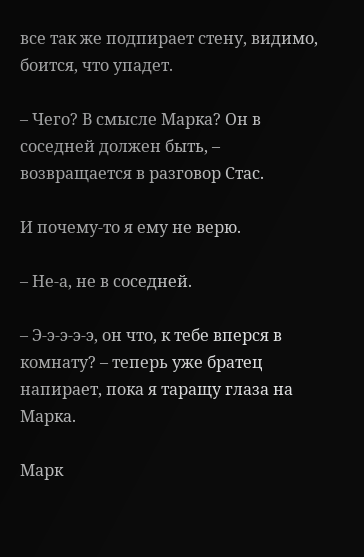все так же подпирает стену, видимо, боится, что упадет.

– Чего? В смысле Марка? Он в соседней должен быть, – возвращается в разговор Стас.

И почему-то я ему не верю.

– Не-а, не в соседней.

– Э-э-э-э-э, он что, к тебе вперся в комнату? – теперь уже братец напирает, пока я таращу глаза на Марка.

Марк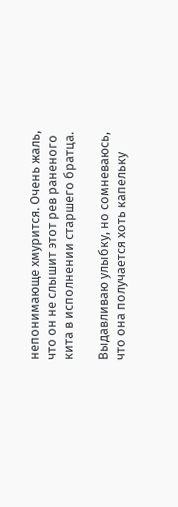непонимающе хмурится. Очень жаль, что он не слышит этот рев раненого кита в исполнении старшего братца.

Выдавливаю улыбку, но сомневаюсь, что она получается хоть капельку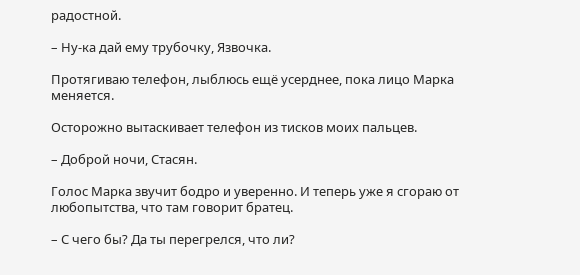радостной.

– Ну-ка дай ему трубочку, Язвочка.

Протягиваю телефон, лыблюсь ещё усерднее, пока лицо Марка меняется.

Осторожно вытаскивает телефон из тисков моих пальцев.

– Доброй ночи, Стасян.

Голос Марка звучит бодро и уверенно. И теперь уже я сгораю от любопытства, что там говорит братец.

– С чего бы? Да ты перегрелся, что ли?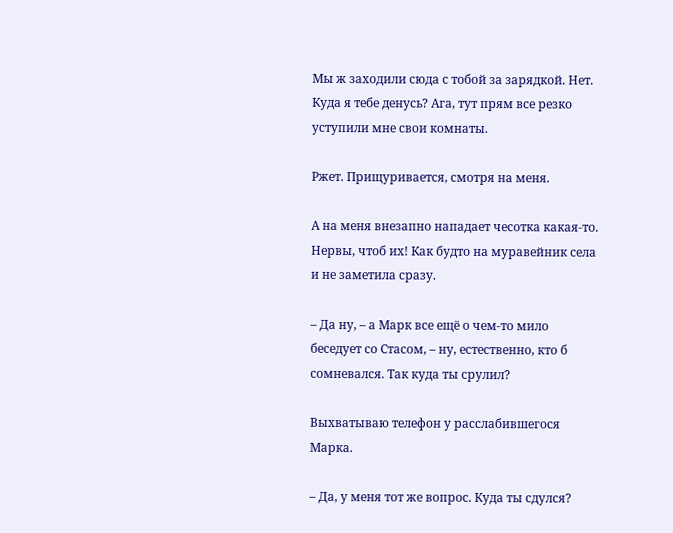Мы ж заходили сюда с тобой за зарядкой. Нет. Куда я тебе денусь? Ага, тут прям все резко уступили мне свои комнаты.

Ржет. Прищуривается, смотря на меня.

А на меня внезапно нападает чесотка какая-то. Нервы, чтоб их! Как будто на муравейник села и не заметила сразу.

– Да ну, – а Марк все ещё о чем-то мило беседует со Стасом, – ну, естественно, кто б сомневался. Так куда ты срулил?

Выхватываю телефон у расслабившегося Марка.

– Да, у меня тот же вопрос. Куда ты сдулся?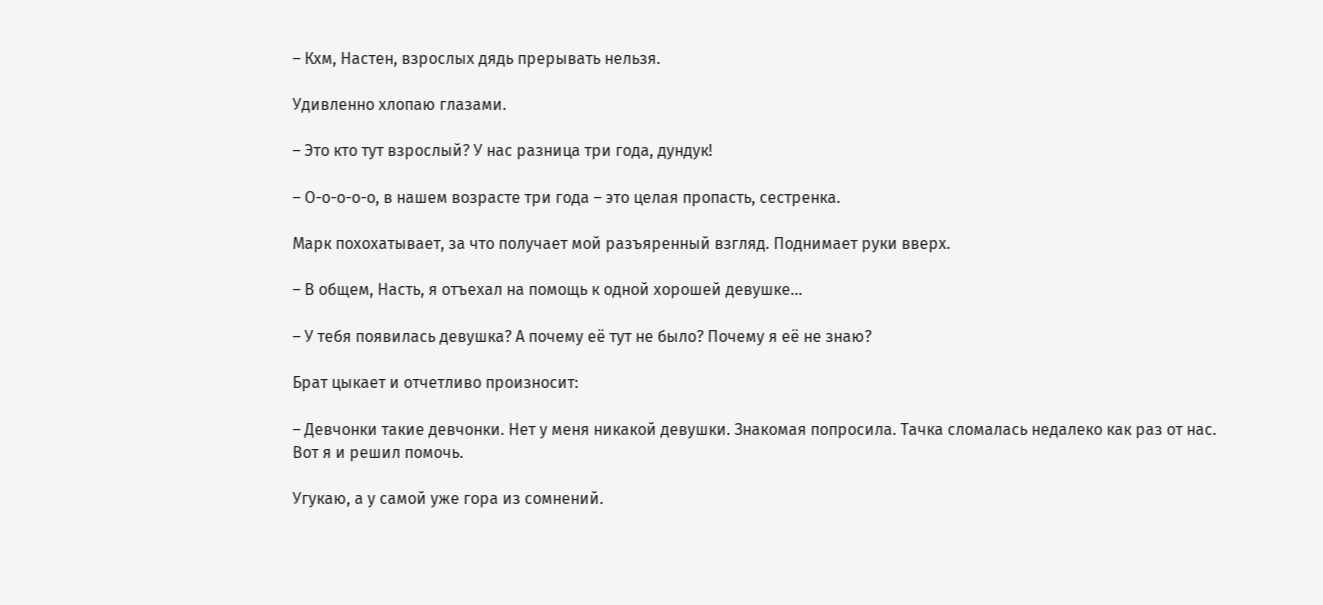– Кхм, Настен, взрослых дядь прерывать нельзя.

Удивленно хлопаю глазами.

– Это кто тут взрослый? У нас разница три года, дундук!

– О-о-о-о-о, в нашем возрасте три года – это целая пропасть, сестренка.

Марк похохатывает, за что получает мой разъяренный взгляд. Поднимает руки вверх.

– В общем, Насть, я отъехал на помощь к одной хорошей девушке…

– У тебя появилась девушка? А почему её тут не было? Почему я её не знаю?

Брат цыкает и отчетливо произносит:

– Девчонки такие девчонки. Нет у меня никакой девушки. Знакомая попросила. Тачка сломалась недалеко как раз от нас. Вот я и решил помочь.

Угукаю, а у самой уже гора из сомнений.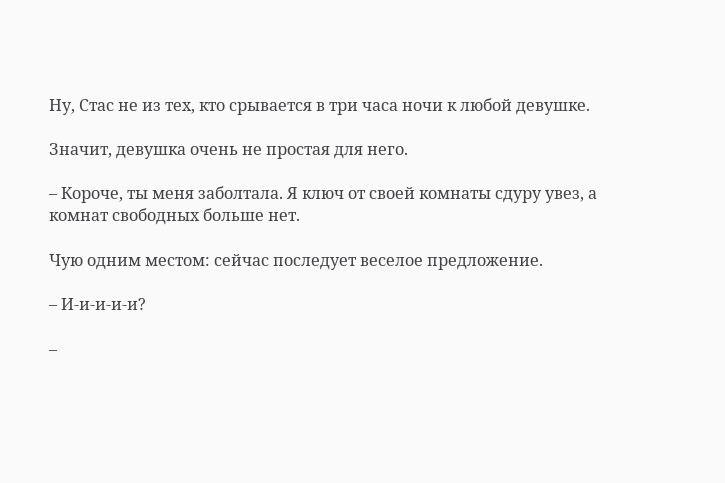Ну, Стас не из тех, кто срывается в три часа ночи к любой девушке.

Значит, девушка очень не простая для него.

– Короче, ты меня заболтала. Я ключ от своей комнаты сдуру увез, а комнат свободных больше нет.

Чую одним местом: сейчас последует веселое предложение.

– И-и-и-и-и?

–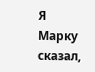Я Марку сказал,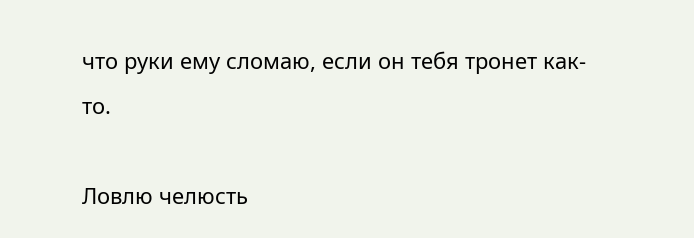что руки ему сломаю, если он тебя тронет как-то.

Ловлю челюсть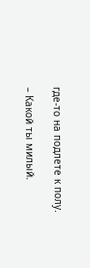где-то на подлете к полу.

– Какой ты милый.